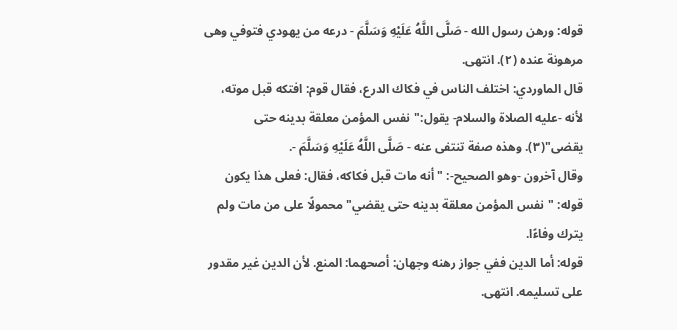قوله: ورهن رسول الله - صَلَّى اللَّهُ عَلَيْهِ وَسَلَّمَ - درعه من يهودي فتوفي وهى مرهونة عنده (٢). انتهى.
قال الماوردي: اختلف الناس في فكاك الدرع، فقال قوم: افتكه قبل موته، لأنه -عليه الصلاة والسلام- يقول:"نفس المؤمن معلقة بدينه حتى يقضى"(٣). وهذه صفة تنتفى عنه - صَلَّى اللَّهُ عَلَيْهِ وَسَلَّمَ -.
وقال آخرون -وهو الصحيح-: "أنه مات قبل فكاكه، فقال: فعلى هذا يكون قوله: "نفس المؤمن معلقة بدينه حتى يقضي" محمولًا على من مات ولم يترك وفاءًا.
قوله: أما الدين ففي جواز رهنه وجهان: أصحهما: المنع. لأن الدين غير مقدور على تسليمه. انتهى.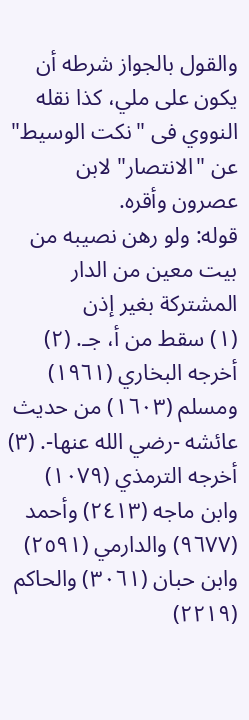والقول بالجواز شرطه أن يكون على ملي، كذا نقله النووي فى "نكت الوسيط" عن "الانتصار" لابن عصرون وأقره.
قوله: ولو رهن نصيبه من بيت معين من الدار المشتركة بغير إذن
(١) سقط من أ، جـ. (٢) أخرجه البخاري (١٩٦١) ومسلم (١٦٠٣) من حديث عائشه -رضي الله عنها-. (٣) أخرجه الترمذي (١٠٧٩) وابن ماجه (٢٤١٣) وأحمد (٩٦٧٧) والدارمي (٢٥٩١) وابن حبان (٣٠٦١) والحاكم (٢٢١٩)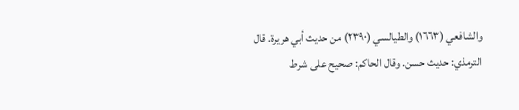والشافعي (١٦٦٣) والطيالسي (٢٣٩٠) من حديث أبي هريرة. قال الترمذي: حديث حسن. وقال الحاكم: صحيح على شرط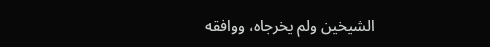الشيخين ولم يخرجاه، ووافقه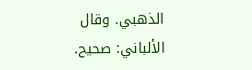الذهبي. وقال الألباني: صحيح.